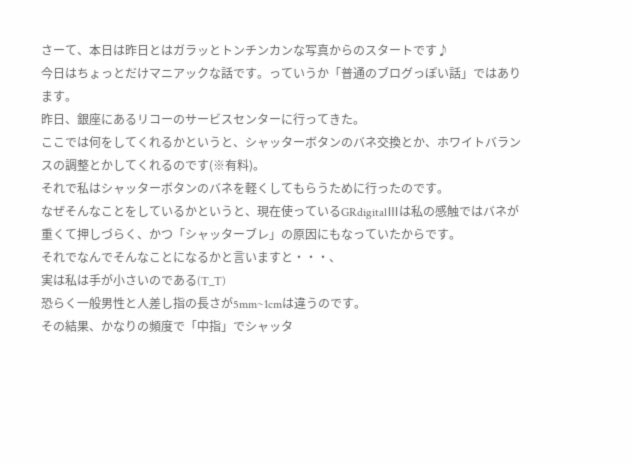さーて、本日は昨日とはガラッとトンチンカンな写真からのスタートです♪
今日はちょっとだけマニアックな話です。っていうか「普通のブログっぽい話」ではあります。
昨日、銀座にあるリコーのサービスセンターに行ってきた。
ここでは何をしてくれるかというと、シャッターボタンのバネ交換とか、ホワイトバランスの調整とかしてくれるのです(※有料)。
それで私はシャッターボタンのバネを軽くしてもらうために行ったのです。
なぜそんなことをしているかというと、現在使っているGRdigitalⅢは私の感触ではバネが重くて押しづらく、かつ「シャッターブレ」の原因にもなっていたからです。
それでなんでそんなことになるかと言いますと・・・、
実は私は手が小さいのである(T_T)
恐らく一般男性と人差し指の長さが5mm~1cmは違うのです。
その結果、かなりの頻度で「中指」でシャッタ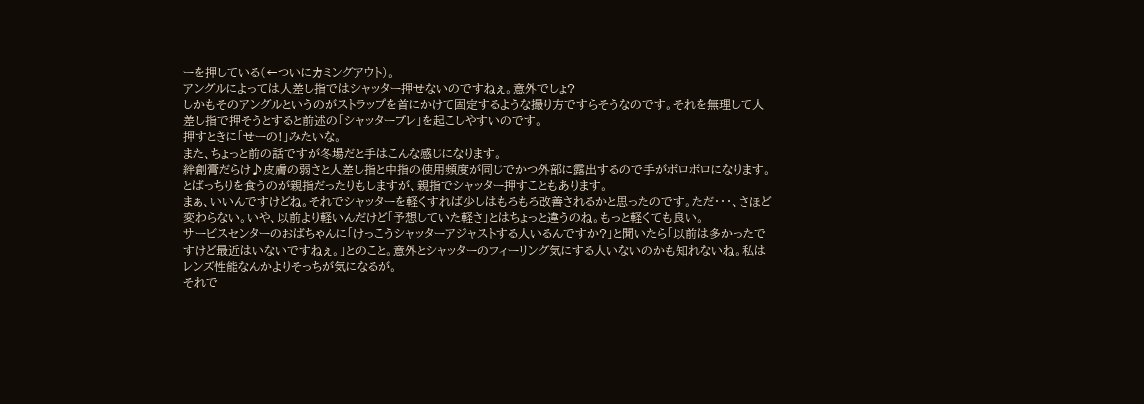ーを押している(←ついにカミングアウト)。
アングルによっては人差し指ではシャッター押せないのですねぇ。意外でしょ?
しかもそのアングルというのがストラップを首にかけて固定するような撮り方ですらそうなのです。それを無理して人差し指で押そうとすると前述の「シャッターブレ」を起こしやすいのです。
押すときに「せーの!」みたいな。
また、ちょっと前の話ですが冬場だと手はこんな感じになります。
絆創膏だらけ♪皮膚の弱さと人差し指と中指の使用頻度が同じでかつ外部に露出するので手がボロボロになります。とばっちりを食うのが親指だったりもしますが、親指でシャッター押すこともあります。
まぁ、いいんですけどね。それでシャッターを軽くすれば少しはもろもろ改善されるかと思ったのです。ただ・・・、さほど変わらない。いや、以前より軽いんだけど「予想していた軽さ」とはちょっと違うのね。もっと軽くても良い。
サービスセンターのおばちゃんに「けっこうシャッターアジャストする人いるんですか?」と聞いたら「以前は多かったですけど最近はいないですねぇ。」とのこと。意外とシャッターのフィーリング気にする人いないのかも知れないね。私はレンズ性能なんかよりそっちが気になるが。
それで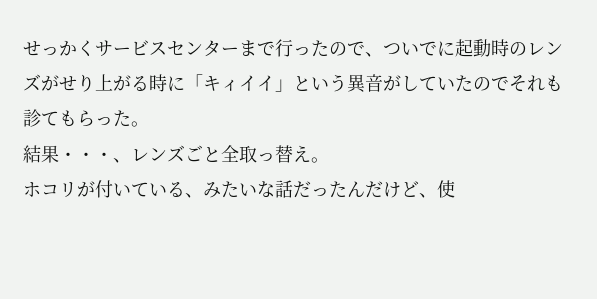せっかくサービスセンターまで行ったので、ついでに起動時のレンズがせり上がる時に「キィイイ」という異音がしていたのでそれも診てもらった。
結果・・・、レンズごと全取っ替え。
ホコリが付いている、みたいな話だったんだけど、使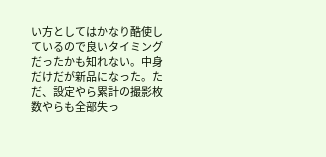い方としてはかなり酷使しているので良いタイミングだったかも知れない。中身だけだが新品になった。ただ、設定やら累計の撮影枚数やらも全部失っ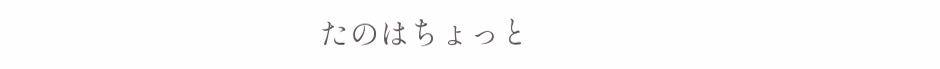たのはちょっと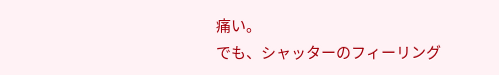痛い。
でも、シャッターのフィーリング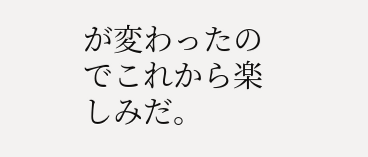が変わったのでこれから楽しみだ。